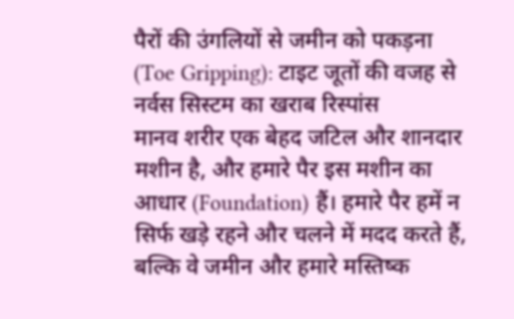पैरों की उंगलियों से जमीन को पकड़ना (Toe Gripping): टाइट जूतों की वजह से नर्वस सिस्टम का खराब रिस्पांस
मानव शरीर एक बेहद जटिल और शानदार मशीन है, और हमारे पैर इस मशीन का आधार (Foundation) हैं। हमारे पैर हमें न सिर्फ खड़े रहने और चलने में मदद करते हैं, बल्कि वे जमीन और हमारे मस्तिष्क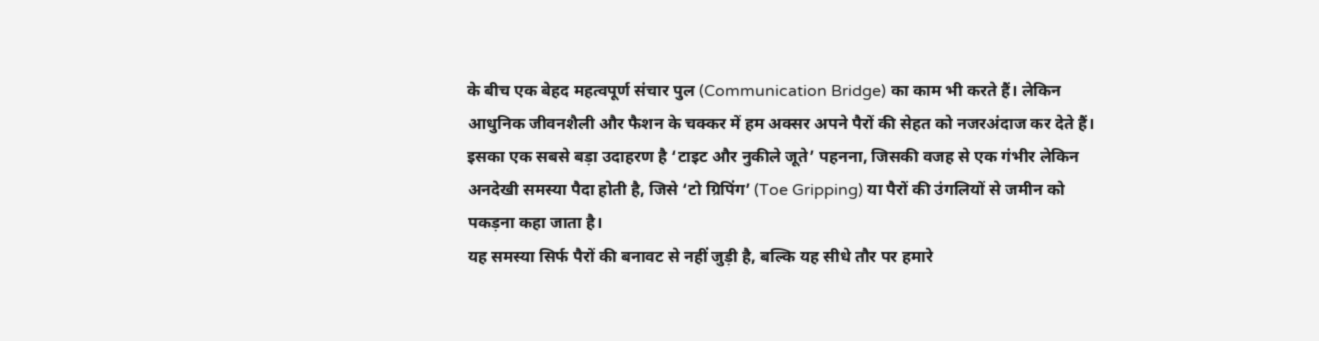के बीच एक बेहद महत्वपूर्ण संचार पुल (Communication Bridge) का काम भी करते हैं। लेकिन आधुनिक जीवनशैली और फैशन के चक्कर में हम अक्सर अपने पैरों की सेहत को नजरअंदाज कर देते हैं। इसका एक सबसे बड़ा उदाहरण है ‘टाइट और नुकीले जूते’ पहनना, जिसकी वजह से एक गंभीर लेकिन अनदेखी समस्या पैदा होती है, जिसे ‘टो ग्रिपिंग’ (Toe Gripping) या पैरों की उंगलियों से जमीन को पकड़ना कहा जाता है।
यह समस्या सिर्फ पैरों की बनावट से नहीं जुड़ी है, बल्कि यह सीधे तौर पर हमारे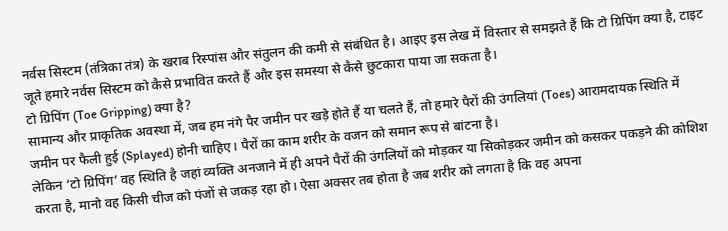नर्वस सिस्टम (तंत्रिका तंत्र) के खराब रिस्पांस और संतुलन की कमी से संबंधित है। आइए इस लेख में विस्तार से समझते हैं कि टो ग्रिपिंग क्या है, टाइट जूते हमारे नर्वस सिस्टम को कैसे प्रभावित करते हैं और इस समस्या से कैसे छुटकारा पाया जा सकता है।
टो ग्रिपिंग (Toe Gripping) क्या है?
सामान्य और प्राकृतिक अवस्था में, जब हम नंगे पैर जमीन पर खड़े होते हैं या चलते हैं, तो हमारे पैरों की उंगलियां (Toes) आरामदायक स्थिति में जमीन पर फैली हुई (Splayed) होनी चाहिए। पैरों का काम शरीर के वजन को समान रूप से बांटना है।
लेकिन ‘टो ग्रिपिंग’ वह स्थिति है जहां व्यक्ति अनजाने में ही अपने पैरों की उंगलियों को मोड़कर या सिकोड़कर जमीन को कसकर पकड़ने की कोशिश करता है, मानो वह किसी चीज को पंजों से जकड़ रहा हो। ऐसा अक्सर तब होता है जब शरीर को लगता है कि वह अपना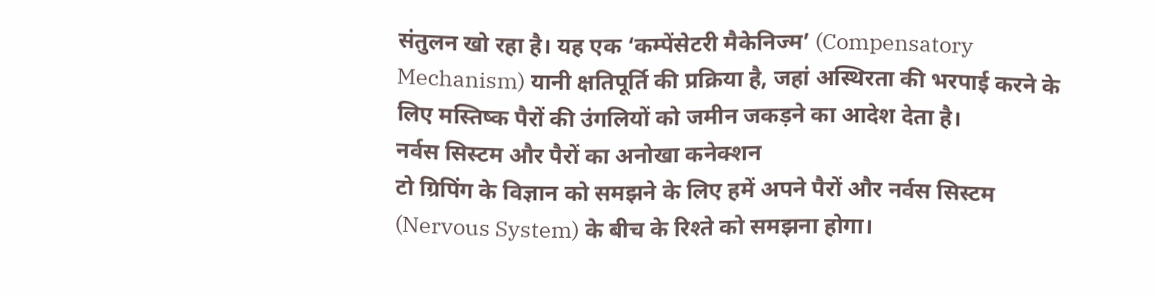संतुलन खो रहा है। यह एक ‘कम्पेंसेटरी मैकेनिज्म’ (Compensatory Mechanism) यानी क्षतिपूर्ति की प्रक्रिया है, जहां अस्थिरता की भरपाई करने के लिए मस्तिष्क पैरों की उंगलियों को जमीन जकड़ने का आदेश देता है।
नर्वस सिस्टम और पैरों का अनोखा कनेक्शन
टो ग्रिपिंग के विज्ञान को समझने के लिए हमें अपने पैरों और नर्वस सिस्टम (Nervous System) के बीच के रिश्ते को समझना होगा।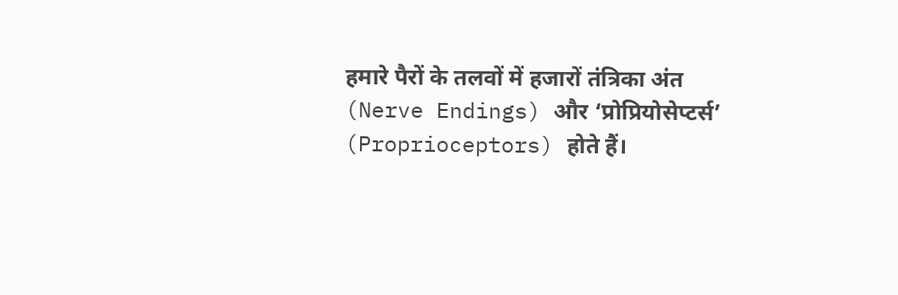हमारे पैरों के तलवों में हजारों तंत्रिका अंत (Nerve Endings) और ‘प्रोप्रियोसेप्टर्स’ (Proprioceptors) होते हैं।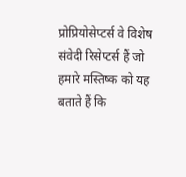प्रोप्रियोसेप्टर्स वे विशेष संवेदी रिसेप्टर्स हैं जो हमारे मस्तिष्क को यह बताते हैं कि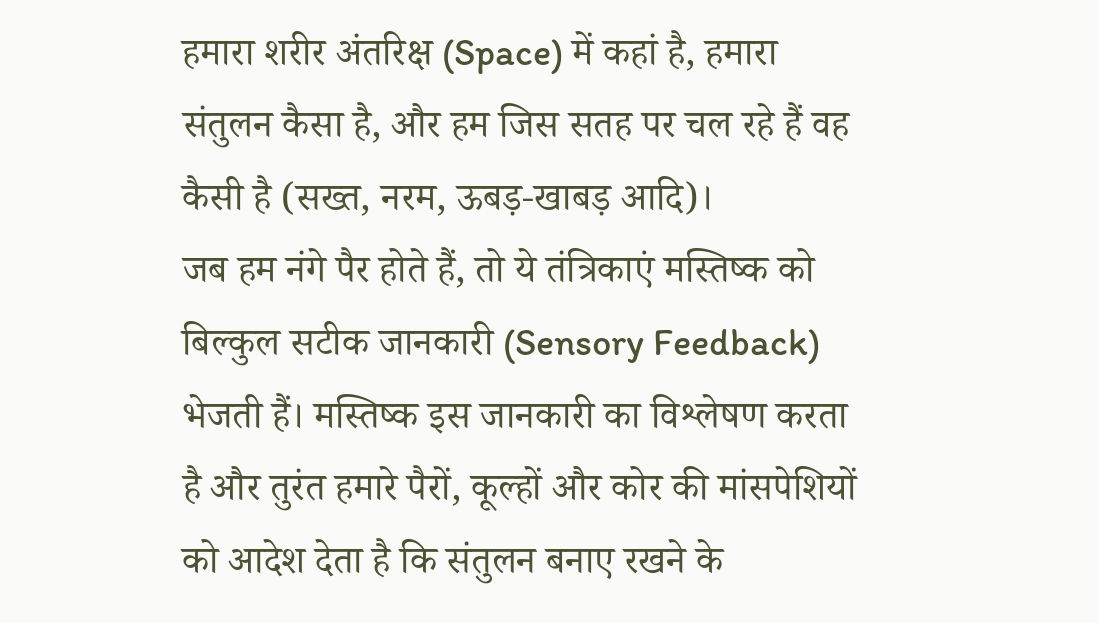हमारा शरीर अंतरिक्ष (Space) में कहां है, हमारा संतुलन कैसा है, और हम जिस सतह पर चल रहे हैं वह कैसी है (सख्त, नरम, ऊबड़-खाबड़ आदि)।
जब हम नंगे पैर होते हैं, तो ये तंत्रिकाएं मस्तिष्क को बिल्कुल सटीक जानकारी (Sensory Feedback) भेजती हैं। मस्तिष्क इस जानकारी का विश्लेषण करता है और तुरंत हमारे पैरों, कूल्हों और कोर की मांसपेशियों को आदेश देता है कि संतुलन बनाए रखने के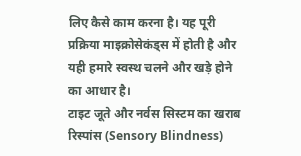लिए कैसे काम करना है। यह पूरी प्रक्रिया माइक्रोसेकंड्स में होती है और यही हमारे स्वस्थ चलने और खड़े होने का आधार है।
टाइट जूते और नर्वस सिस्टम का खराब रिस्पांस (Sensory Blindness)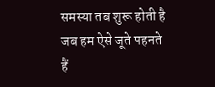समस्या तब शुरू होती है जब हम ऐसे जूते पहनते हैं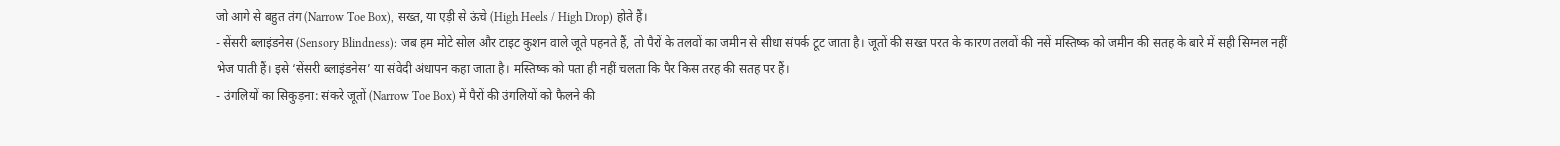जो आगे से बहुत तंग (Narrow Toe Box), सख्त, या एड़ी से ऊंचे (High Heels / High Drop) होते हैं।
- सेंसरी ब्लाइंडनेस (Sensory Blindness): जब हम मोटे सोल और टाइट कुशन वाले जूते पहनते हैं, तो पैरों के तलवों का जमीन से सीधा संपर्क टूट जाता है। जूतों की सख्त परत के कारण तलवों की नसें मस्तिष्क को जमीन की सतह के बारे में सही सिग्नल नहीं भेज पाती हैं। इसे ‘सेंसरी ब्लाइंडनेस’ या संवेदी अंधापन कहा जाता है। मस्तिष्क को पता ही नहीं चलता कि पैर किस तरह की सतह पर हैं।
- उंगलियों का सिकुड़ना: संकरे जूतों (Narrow Toe Box) में पैरों की उंगलियों को फैलने की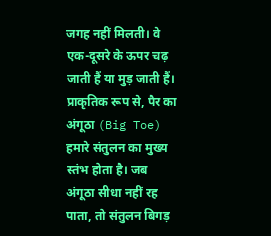जगह नहीं मिलती। वे एक-दूसरे के ऊपर चढ़ जाती हैं या मुड़ जाती हैं। प्राकृतिक रूप से, पैर का अंगूठा (Big Toe) हमारे संतुलन का मुख्य स्तंभ होता है। जब अंगूठा सीधा नहीं रह पाता, तो संतुलन बिगड़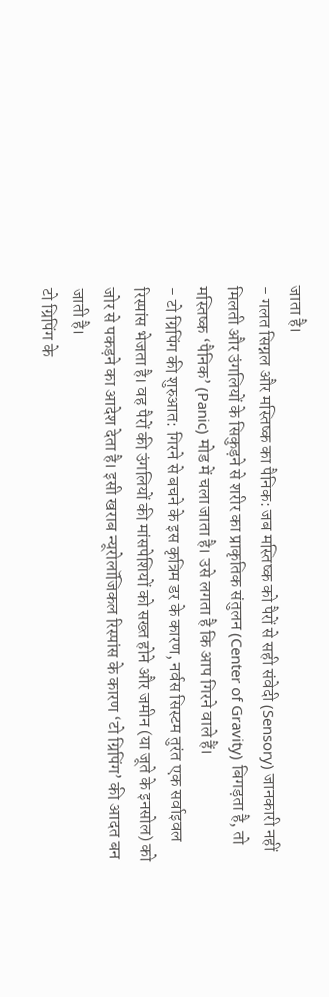जाता है।
- गलत सिग्नल और मस्तिष्क का पैनिक: जब मस्तिष्क को पैरों से सही संवेदी (Sensory) जानकारी नहीं मिलती और उंगलियों के सिकुड़ने से शरीर का प्राकृतिक संतुलन (Center of Gravity) बिगड़ता है, तो मस्तिष्क ‘पैनिक’ (Panic) मोड में चला जाता है। उसे लगता है कि आप गिरने वाले हैं।
- टो ग्रिपिंग की शुरुआत: गिरने से बचने के इस कृत्रिम डर के कारण, नर्वस सिस्टम तुरंत एक सर्वाइवल रिस्पांस भेजता है। वह पैरों की उंगलियों की मांसपेशियों को सख्त होने और जमीन (या जूते के इनसोल) को जोर से पकड़ने का आदेश देता है। इसी खराब न्यूरोलॉजिकल रिस्पांस के कारण ‘टो ग्रिपिंग’ की आदत बन जाती है।
टो ग्रिपिंग के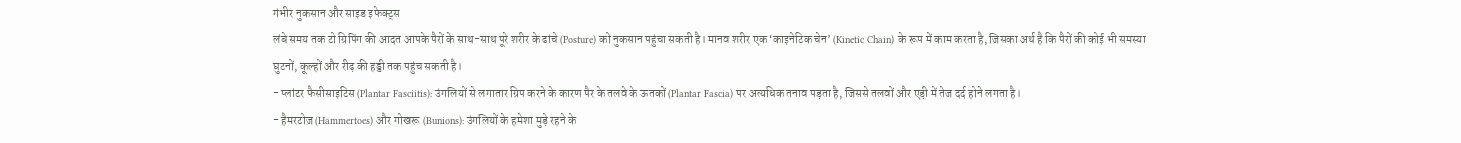गंभीर नुकसान और साइड इफेक्ट्स
लंबे समय तक टो ग्रिपिंग की आदत आपके पैरों के साथ-साथ पूरे शरीर के ढांचे (Posture) को नुकसान पहुंचा सकती है। मानव शरीर एक ‘काइनेटिक चेन’ (Kinetic Chain) के रूप में काम करता है, जिसका अर्थ है कि पैरों की कोई भी समस्या घुटनों, कूल्हों और रीढ़ की हड्डी तक पहुंच सकती है।
- प्लांटर फैसीसाइटिस (Plantar Fasciitis): उंगलियों से लगातार ग्रिप करने के कारण पैर के तलवे के ऊतकों (Plantar Fascia) पर अत्यधिक तनाव पड़ता है, जिससे तलवों और एड़ी में तेज दर्द होने लगता है।
- हैमरटोज़ (Hammertoes) और गोखरू (Bunions): उंगलियों के हमेशा मुड़े रहने के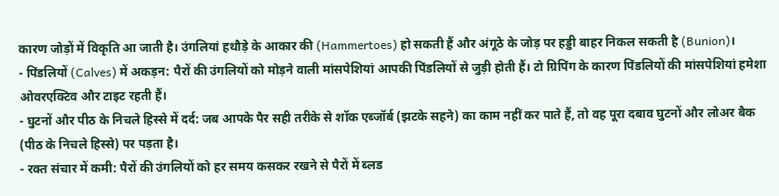कारण जोड़ों में विकृति आ जाती है। उंगलियां हथौड़े के आकार की (Hammertoes) हो सकती हैं और अंगूठे के जोड़ पर हड्डी बाहर निकल सकती है (Bunion)।
- पिंडलियों (Calves) में अकड़न: पैरों की उंगलियों को मोड़ने वाली मांसपेशियां आपकी पिंडलियों से जुड़ी होती हैं। टो ग्रिपिंग के कारण पिंडलियों की मांसपेशियां हमेशा ओवरएक्टिव और टाइट रहती हैं।
- घुटनों और पीठ के निचले हिस्से में दर्द: जब आपके पैर सही तरीके से शॉक एब्जॉर्ब (झटके सहने) का काम नहीं कर पाते हैं, तो वह पूरा दबाव घुटनों और लोअर बैक (पीठ के निचले हिस्से) पर पड़ता है।
- रक्त संचार में कमी: पैरों की उंगलियों को हर समय कसकर रखने से पैरों में ब्लड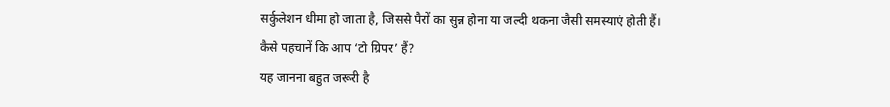सर्कुलेशन धीमा हो जाता है, जिससे पैरों का सुन्न होना या जल्दी थकना जैसी समस्याएं होती हैं।
कैसे पहचानें कि आप ‘टो ग्रिपर’ हैं?
यह जानना बहुत जरूरी है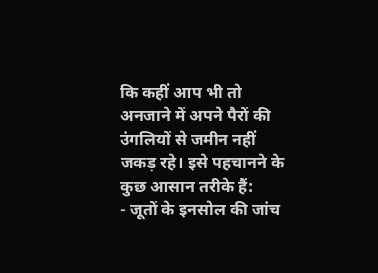कि कहीं आप भी तो अनजाने में अपने पैरों की उंगलियों से जमीन नहीं जकड़ रहे। इसे पहचानने के कुछ आसान तरीके हैं:
- जूतों के इनसोल की जांच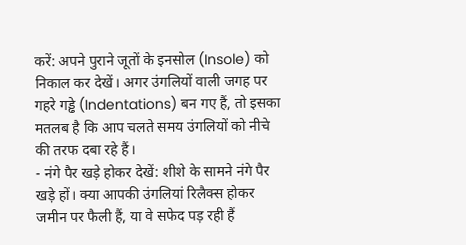करें: अपने पुराने जूतों के इनसोल (Insole) को निकाल कर देखें। अगर उंगलियों वाली जगह पर गहरे गड्ढे (Indentations) बन गए हैं, तो इसका मतलब है कि आप चलते समय उंगलियों को नीचे की तरफ दबा रहे हैं।
- नंगे पैर खड़े होकर देखें: शीशे के सामने नंगे पैर खड़े हों। क्या आपकी उंगलियां रिलैक्स होकर जमीन पर फैली हैं, या वे सफेद पड़ रही हैं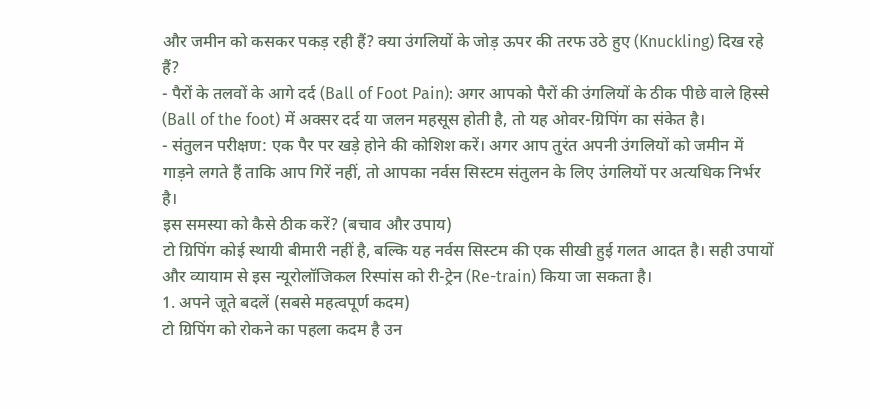और जमीन को कसकर पकड़ रही हैं? क्या उंगलियों के जोड़ ऊपर की तरफ उठे हुए (Knuckling) दिख रहे हैं?
- पैरों के तलवों के आगे दर्द (Ball of Foot Pain): अगर आपको पैरों की उंगलियों के ठीक पीछे वाले हिस्से (Ball of the foot) में अक्सर दर्द या जलन महसूस होती है, तो यह ओवर-ग्रिपिंग का संकेत है।
- संतुलन परीक्षण: एक पैर पर खड़े होने की कोशिश करें। अगर आप तुरंत अपनी उंगलियों को जमीन में गाड़ने लगते हैं ताकि आप गिरें नहीं, तो आपका नर्वस सिस्टम संतुलन के लिए उंगलियों पर अत्यधिक निर्भर है।
इस समस्या को कैसे ठीक करें? (बचाव और उपाय)
टो ग्रिपिंग कोई स्थायी बीमारी नहीं है, बल्कि यह नर्वस सिस्टम की एक सीखी हुई गलत आदत है। सही उपायों और व्यायाम से इस न्यूरोलॉजिकल रिस्पांस को री-ट्रेन (Re-train) किया जा सकता है।
1. अपने जूते बदलें (सबसे महत्वपूर्ण कदम)
टो ग्रिपिंग को रोकने का पहला कदम है उन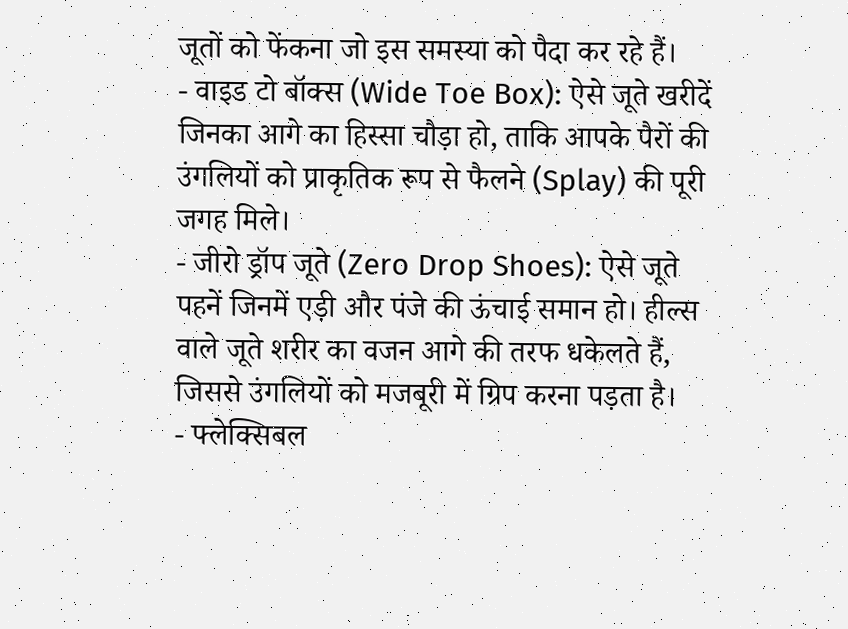जूतों को फेंकना जो इस समस्या को पैदा कर रहे हैं।
- वाइड टो बॉक्स (Wide Toe Box): ऐसे जूते खरीदें जिनका आगे का हिस्सा चौड़ा हो, ताकि आपके पैरों की उंगलियों को प्राकृतिक रूप से फैलने (Splay) की पूरी जगह मिले।
- जीरो ड्रॉप जूते (Zero Drop Shoes): ऐसे जूते पहनें जिनमें एड़ी और पंजे की ऊंचाई समान हो। हील्स वाले जूते शरीर का वजन आगे की तरफ धकेलते हैं, जिससे उंगलियों को मजबूरी में ग्रिप करना पड़ता है।
- फ्लेक्सिबल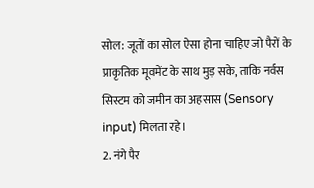सोल: जूतों का सोल ऐसा होना चाहिए जो पैरों के प्राकृतिक मूवमेंट के साथ मुड़ सके, ताकि नर्वस सिस्टम को जमीन का अहसास (Sensory input) मिलता रहे।
2. नंगे पैर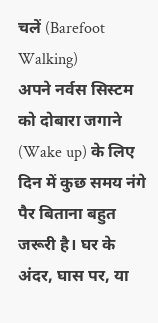चलें (Barefoot Walking)
अपने नर्वस सिस्टम को दोबारा जगाने (Wake up) के लिए दिन में कुछ समय नंगे पैर बिताना बहुत जरूरी है। घर के अंदर, घास पर, या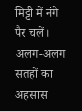मिट्टी में नंगे पैर चलें। अलग-अलग सतहों का अहसास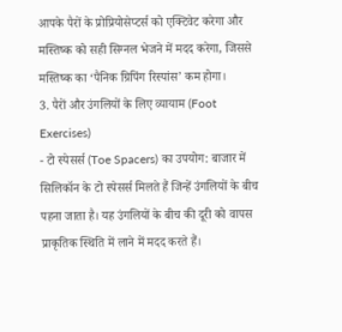आपके पैरों के प्रोप्रियोसेप्टर्स को एक्टिवेट करेगा और मस्तिष्क को सही सिग्नल भेजने में मदद करेगा, जिससे मस्तिष्क का ‘पैनिक ग्रिपिंग रिस्पांस’ कम होगा।
3. पैरों और उंगलियों के लिए व्यायाम (Foot Exercises)
- टो स्पेसर्स (Toe Spacers) का उपयोग: बाजार में सिलिकॉन के टो स्पेसर्स मिलते हैं जिन्हें उंगलियों के बीच पहना जाता है। यह उंगलियों के बीच की दूरी को वापस प्राकृतिक स्थिति में लाने में मदद करते हैं।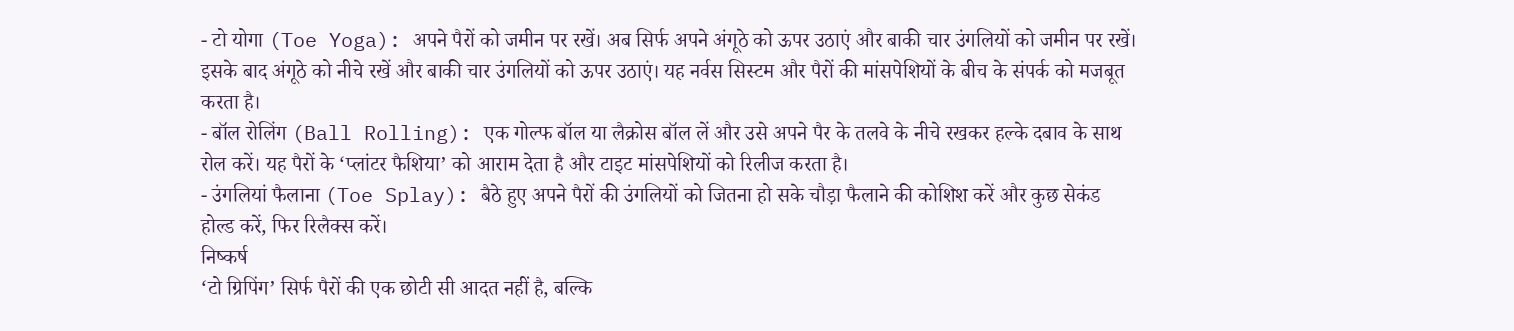- टो योगा (Toe Yoga): अपने पैरों को जमीन पर रखें। अब सिर्फ अपने अंगूठे को ऊपर उठाएं और बाकी चार उंगलियों को जमीन पर रखें। इसके बाद अंगूठे को नीचे रखें और बाकी चार उंगलियों को ऊपर उठाएं। यह नर्वस सिस्टम और पैरों की मांसपेशियों के बीच के संपर्क को मजबूत करता है।
- बॉल रोलिंग (Ball Rolling): एक गोल्फ बॉल या लैक्रोस बॉल लें और उसे अपने पैर के तलवे के नीचे रखकर हल्के दबाव के साथ रोल करें। यह पैरों के ‘प्लांटर फैशिया’ को आराम देता है और टाइट मांसपेशियों को रिलीज करता है।
- उंगलियां फैलाना (Toe Splay): बैठे हुए अपने पैरों की उंगलियों को जितना हो सके चौड़ा फैलाने की कोशिश करें और कुछ सेकंड होल्ड करें, फिर रिलैक्स करें।
निष्कर्ष
‘टो ग्रिपिंग’ सिर्फ पैरों की एक छोटी सी आदत नहीं है, बल्कि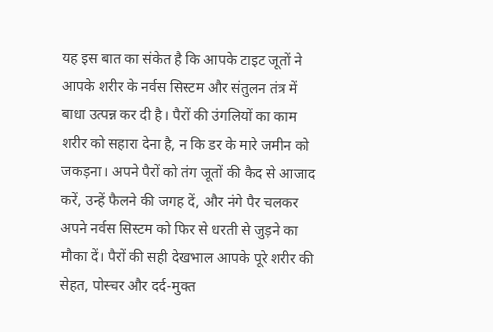यह इस बात का संकेत है कि आपके टाइट जूतों ने आपके शरीर के नर्वस सिस्टम और संतुलन तंत्र में बाधा उत्पन्न कर दी है। पैरों की उंगलियों का काम शरीर को सहारा देना है, न कि डर के मारे जमीन को जकड़ना। अपने पैरों को तंग जूतों की कैद से आजाद करें, उन्हें फैलने की जगह दें, और नंगे पैर चलकर अपने नर्वस सिस्टम को फिर से धरती से जुड़ने का मौका दें। पैरों की सही देखभाल आपके पूरे शरीर की सेहत, पोस्चर और दर्द-मुक्त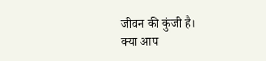जीवन की कुंजी है।
क्या आप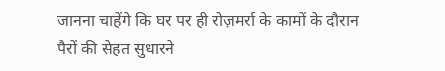जानना चाहेंगे कि घर पर ही रोज़मर्रा के कामों के दौरान पैरों की सेहत सुधारने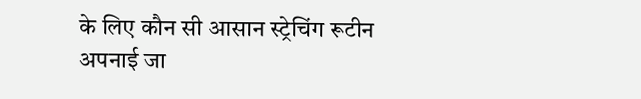के लिए कौन सी आसान स्ट्रेचिंग रूटीन अपनाई जा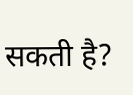सकती है?